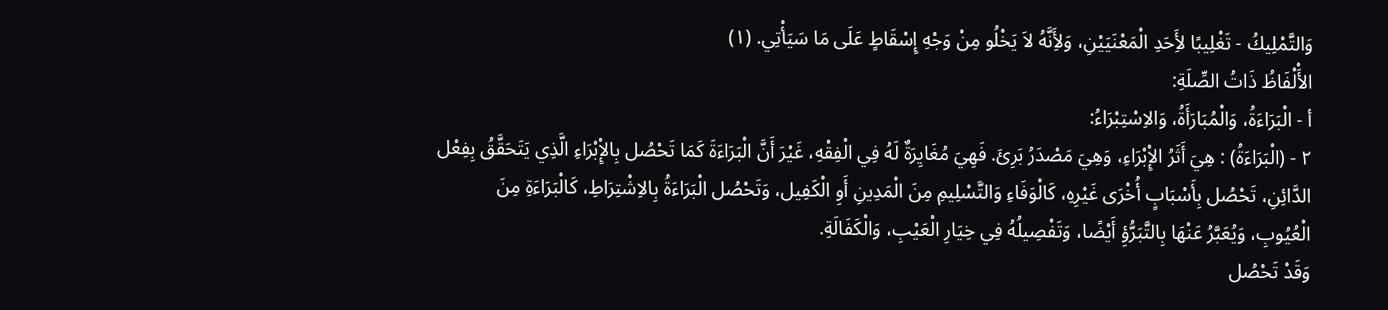وَالتَّمْلِيكُ - تَغْلِيبًا لأَِحَدِ الْمَعْنَيَيْنِ، وَلأَِنَّهُ لاَ يَخْلُو مِنْ وَجْهِ إِسْقَاطٍ عَلَى مَا سَيَأْتِي. (١)
الأَْلْفَاظُ ذَاتُ الصِّلَةِ:
أ - الْبَرَاءَةُ، وَالْمُبَارَأَةُ، وَالاِسْتِبْرَاءُ:
٢ - (الْبَرَاءَةُ) : هِيَ أَثَرُ الإِْبْرَاءِ، وَهِيَ مَصْدَرُ بَرِئَ. فَهِيَ مُغَايِرَةٌ لَهُ فِي الْفِقْهِ، غَيْرَ أَنَّ الْبَرَاءَةَ كَمَا تَحْصُل بِالإِْبْرَاءِ الَّذِي يَتَحَقَّقُ بِفِعْل الدَّائِنِ، تَحْصُل بِأَسْبَابٍ أُخْرَى غَيْرِهِ، كَالْوَفَاءِ وَالتَّسْلِيمِ مِنَ الْمَدِينِ أَوِ الْكَفِيل، وَتَحْصُل الْبَرَاءَةُ بِالاِشْتِرَاطِ، كَالْبَرَاءَةِ مِنَ الْعُيُوبِ، وَيُعَبَّرُ عَنْهَا بِالتَّبَرُّؤِ أَيْضًا، وَتَفْصِيلُهُ فِي خِيَارِ الْعَيْبِ، وَالْكَفَالَةِ.
وَقَدْ تَحْصُل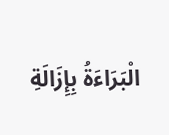الْبَرَاءَةُ بِإِزَالَةِ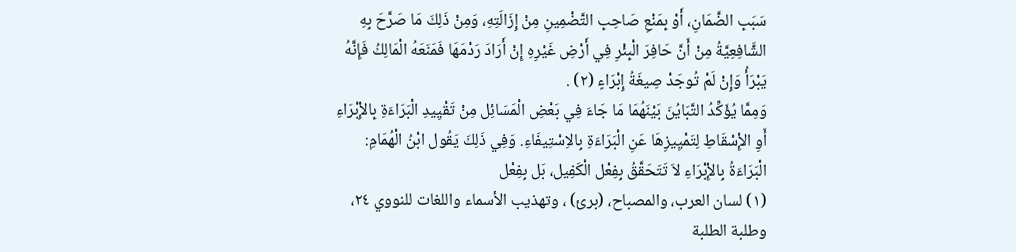سَبَبِ الضَّمَانِ، أَوْ بِمَنْعِ صَاحِبِ التَّضْمِينِ مِنْ إِزَالَتِهِ، وَمِنْ ذَلِكَ مَا صَرَّحَ بِهِ الشَّافِعِيَّةُ مِنْ أَنَّ حَافِرَ الْبِئْرِ فِي أَرْضِ غَيْرِهِ إِنْ أَرَادَ رَدْمَهَا فَمَنَعَهُ الْمَالِكُ فَإِنَّهُ يَبْرَأُ وَإِنْ لَمْ تُوجَدْ صِيغَةُ إِبْرَاءٍ (٢) .
وَمِمَّا يُؤَكِّدُ التَّبَايُنَ بَيْنَهُمَا مَا جَاءَ فِي بَعْضِ الْمَسَائِل مِنْ تَقْيِيدِ الْبَرَاءَةِ بِالإِْبْرَاءِ أَوِ الإِْسْقَاطِ لِتَمْيِيزِهَا عَنِ الْبَرَاءَةِ بِالاِسْتِيفَاءِ. وَفِي ذَلِكَ يَقُول ابْنُ الْهُمَامِ: الْبَرَاءَةُ بِالإِْبْرَاءِ لاَ تَتَحَقَّقُ بِفِعْل الْكَفِيل، بَل بِفِعْل
(١) لسان العرب، والمصباح، (برئ) ، وتهذيب الأسماء واللغات للنووي ٢٤، وطلبة الطلبة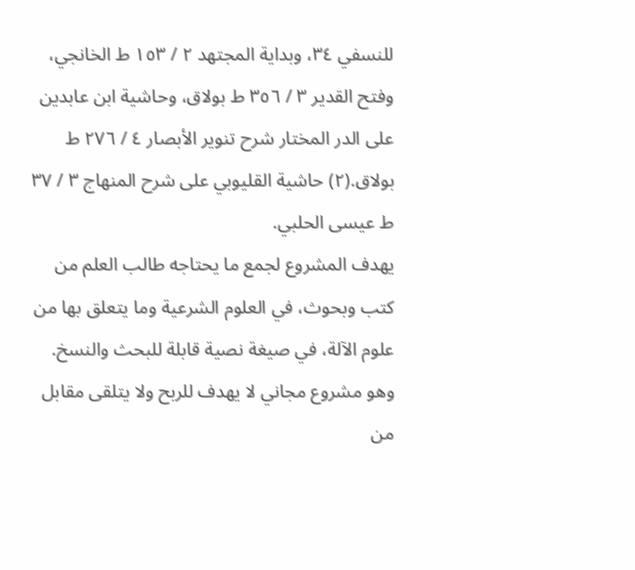للنسفي ٣٤، وبداية المجتهد ٢ / ١٥٣ ط الخانجي، وفتح القدير ٣ / ٣٥٦ ط بولاق، وحاشية ابن عابدين على الدر المختار شرح تنوير الأبصار ٤ / ٢٧٦ ط بولاق.(٢) حاشية القليوبي على شرح المنهاج ٣ / ٣٧ ط عيسى الحلبي.
يهدف المشروع لجمع ما يحتاجه طالب العلم من كتب وبحوث، في العلوم الشرعية وما يتعلق بها من علوم الآلة، في صيغة نصية قابلة للبحث والنسخ.
وهو مشروع مجاني لا يهدف للربح ولا يتلقى مقابل من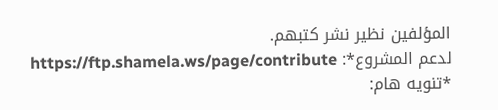المؤلفين نظير نشر كتبهم.
لدعم المشروع*: https://ftp.shamela.ws/page/contribute
*تنويه هام: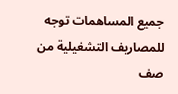جميع المساهمات توجه للمصاريف التشغيلية من صف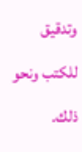وتدقيق للكتب ونحو ذلك.